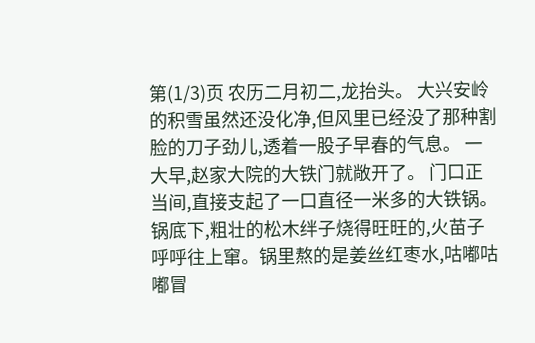第(1/3)页 农历二月初二,龙抬头。 大兴安岭的积雪虽然还没化净,但风里已经没了那种割脸的刀子劲儿,透着一股子早春的气息。 一大早,赵家大院的大铁门就敞开了。 门口正当间,直接支起了一口直径一米多的大铁锅。 锅底下,粗壮的松木绊子烧得旺旺的,火苗子呼呼往上窜。锅里熬的是姜丝红枣水,咕嘟咕嘟冒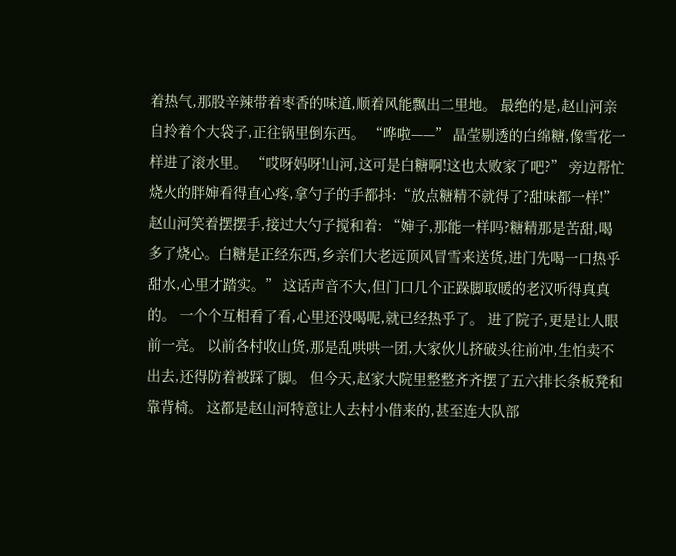着热气,那股辛辣带着枣香的味道,顺着风能飘出二里地。 最绝的是,赵山河亲自拎着个大袋子,正往锅里倒东西。 “哗啦——” 晶莹剔透的白绵糖,像雪花一样进了滚水里。 “哎呀妈呀!山河,这可是白糖啊!这也太败家了吧?” 旁边帮忙烧火的胖婶看得直心疼,拿勺子的手都抖:“放点糖精不就得了?甜味都一样!” 赵山河笑着摆摆手,接过大勺子搅和着: “婶子,那能一样吗?糖精那是苦甜,喝多了烧心。白糖是正经东西,乡亲们大老远顶风冒雪来送货,进门先喝一口热乎甜水,心里才踏实。” 这话声音不大,但门口几个正跺脚取暖的老汉听得真真的。 一个个互相看了看,心里还没喝呢,就已经热乎了。 进了院子,更是让人眼前一亮。 以前各村收山货,那是乱哄哄一团,大家伙儿挤破头往前冲,生怕卖不出去,还得防着被踩了脚。 但今天,赵家大院里整整齐齐摆了五六排长条板凳和靠背椅。 这都是赵山河特意让人去村小借来的,甚至连大队部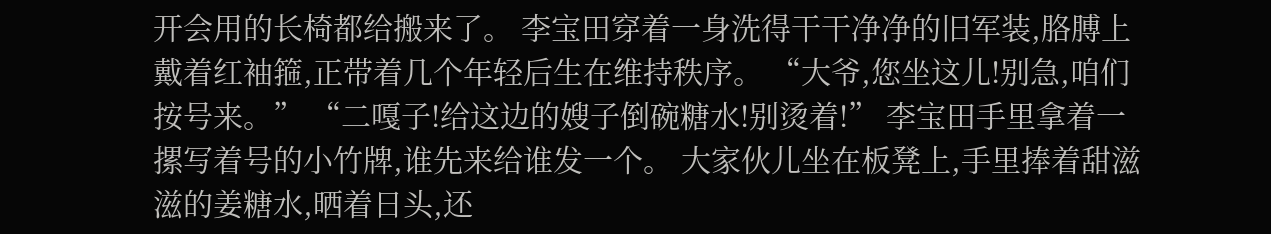开会用的长椅都给搬来了。 李宝田穿着一身洗得干干净净的旧军装,胳膊上戴着红袖箍,正带着几个年轻后生在维持秩序。 “大爷,您坐这儿!别急,咱们按号来。” “二嘎子!给这边的嫂子倒碗糖水!别烫着!” 李宝田手里拿着一摞写着号的小竹牌,谁先来给谁发一个。 大家伙儿坐在板凳上,手里捧着甜滋滋的姜糖水,晒着日头,还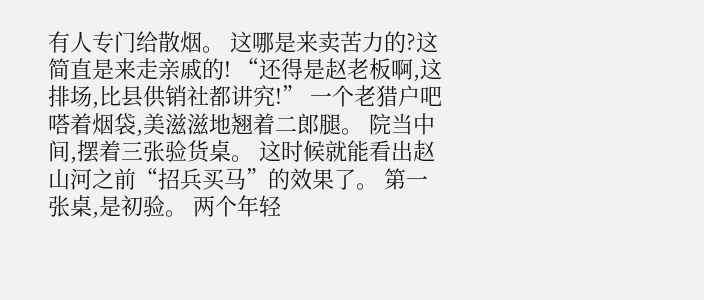有人专门给散烟。 这哪是来卖苦力的?这简直是来走亲戚的! “还得是赵老板啊,这排场,比县供销社都讲究!” 一个老猎户吧嗒着烟袋,美滋滋地翘着二郎腿。 院当中间,摆着三张验货桌。 这时候就能看出赵山河之前“招兵买马”的效果了。 第一张桌,是初验。 两个年轻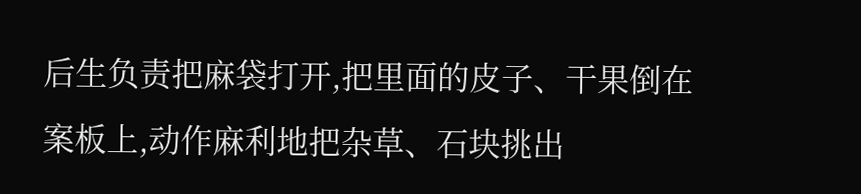后生负责把麻袋打开,把里面的皮子、干果倒在案板上,动作麻利地把杂草、石块挑出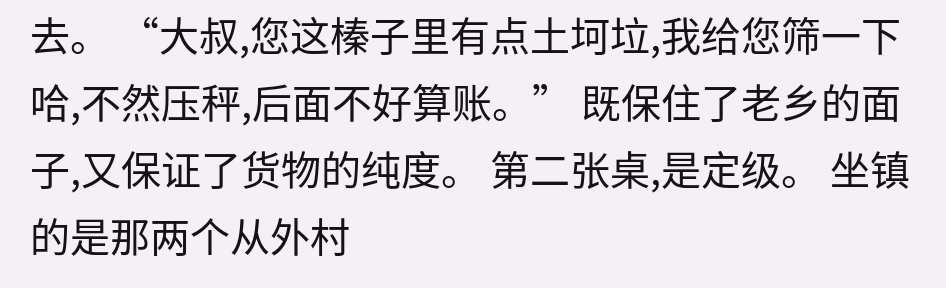去。 “大叔,您这榛子里有点土坷垃,我给您筛一下哈,不然压秤,后面不好算账。” 既保住了老乡的面子,又保证了货物的纯度。 第二张桌,是定级。 坐镇的是那两个从外村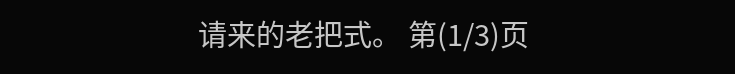请来的老把式。 第(1/3)页